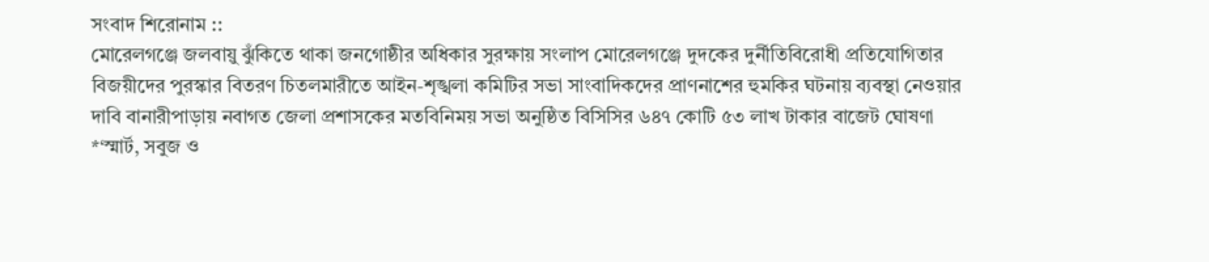সংবাদ শিরোনাম ::
মোরেলগঞ্জে জলবায়ু ঝুঁকিতে থাকা জনগোষ্ঠীর অধিকার সুরক্ষায় সংলাপ মোরেলগঞ্জে দুদকের দুর্নীতিবিরোধী প্রতিযোগিতার বিজয়ীদের পুরস্কার বিতরণ চিতলমারীতে আইন-শৃঙ্খলা কমিটির সভা সাংবাদিকদের প্রাণনাশের হুমকির ঘটনায় ব্যবস্থা নেওয়ার দাবি বানারীপাড়ায় নবাগত জেলা প্রশাসকের মতবিনিময় সভা অনুষ্ঠিত বিসিসির ৬৪৭ কোটি ৫৩ লাখ টাকার বাজেট ঘোষণা *‘স্মার্ট, সবুজ ও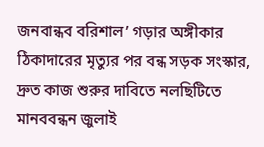জনবান্ধব বরিশাল’ গড়ার অঙ্গীকার ঠিকাদারের মৃত্যুর পর বন্ধ সড়ক সংস্কার, দ্রুত কাজ শুরুর দাবিতে নলছিটিতে মানববন্ধন জুলাই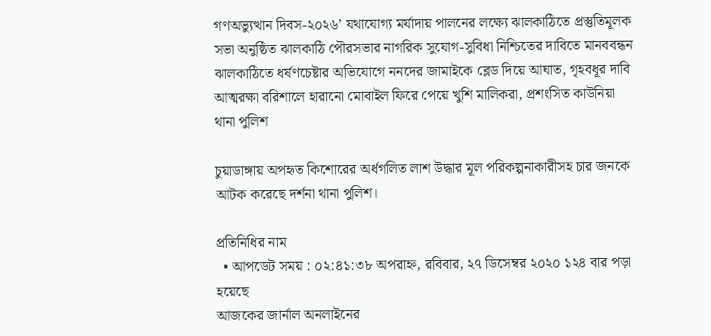গণঅভ্যুত্থান দিবস-২০২৬’ যথাযোগ্য মর্যাদায় পালনের লক্ষ্যে ঝালকাঠিতে প্রস্তুতিমূলক সভা অনুষ্ঠিত ঝালকাঠি পৌরসভার নাগরিক সুযোগ-সুবিধা নিশ্চিতের দাবিতে মানববন্ধন ঝালকাঠিতে ধর্ষণচেষ্টার অভিযোগে ননদের জামাইকে ব্লেড দিয়ে আঘাত, গৃহবধূর দাবি আত্মরক্ষা বরিশালে হারানো মোবাইল ফিরে পেয়ে খুশি মালিকরা, প্রশংসিত কাউনিয়া থানা পুলিশ

চুয়াডাঙ্গায় অপহৃত কিশোরের অর্ধগলিত লাশ উদ্ধার মূল পরিকল্পনাকারীসহ চার জনকে আটক করেছে দর্শনা থানা পুলিশ।

প্রতিনিধির নাম
  • আপডেট সময় : ০২:৪১:৩৮ অপরাহ্ন, রবিবার, ২৭ ডিসেম্বর ২০২০ ১২৪ বার পড়া হয়েছে
আজকের জার্নাল অনলাইনের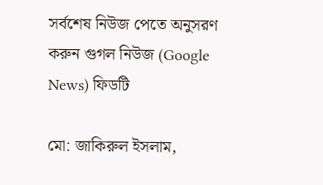সর্বশেষ নিউজ পেতে অনুসরণ করুন গুগল নিউজ (Google News) ফিডটি

মো: জাকিরুল ইসলাম,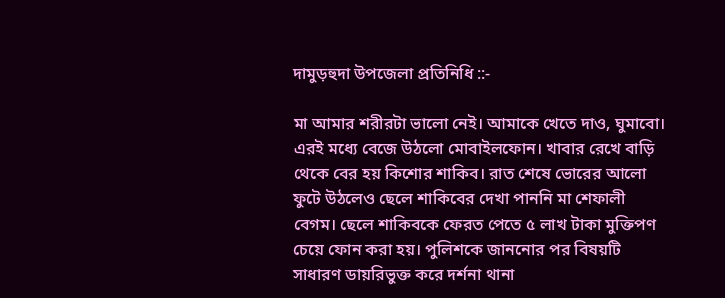দামুড়হুদা উপজেলা প্রতিনিধি ::-

মা আমার শরীরটা ভালো নেই। আমাকে খেতে দাও, ঘুমাবো। এরই মধ্যে বেজে উঠলো মোবাইলফোন। খাবার রেখে বাড়ি থেকে বের হয় কিশোর শাকিব। রাত শেষে ভোরের আলো ফুটে উঠলেও ছেলে শাকিবের দেখা পাননি মা শেফালী বেগম। ছেলে শাকিবকে ফেরত পেতে ৫ লাখ টাকা মুক্তিপণ চেয়ে ফোন করা হয়। পুলিশকে জাননোর পর বিষয়টি সাধারণ ডায়রিভুক্ত করে দর্শনা থানা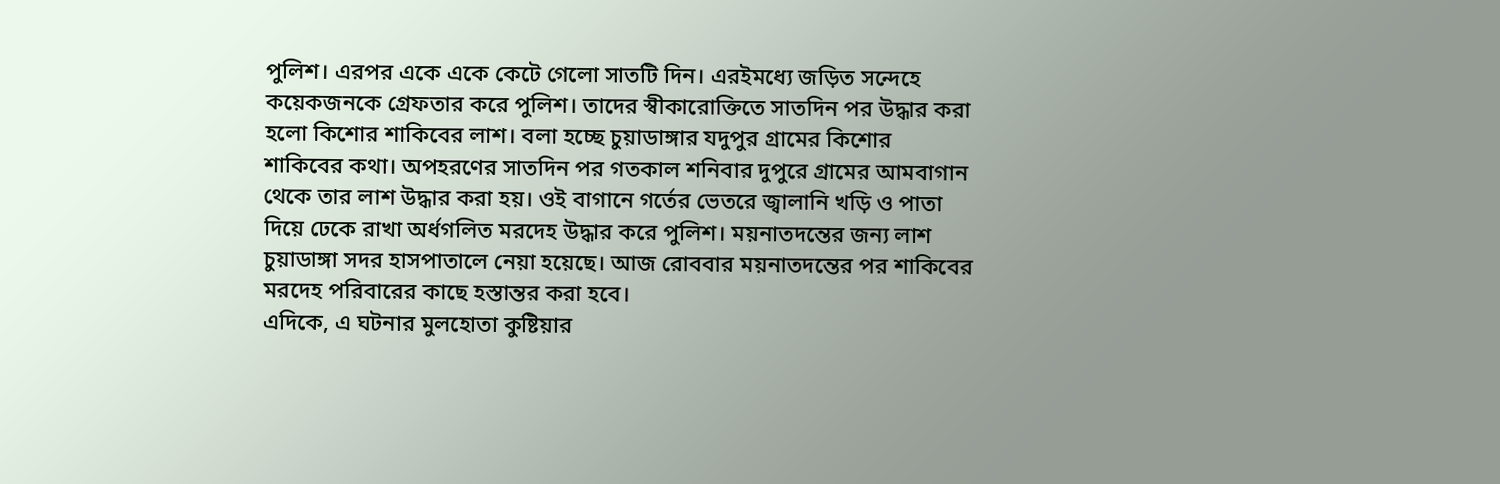পুলিশ। এরপর একে একে কেটে গেলো সাতটি দিন। এরইমধ্যে জড়িত সন্দেহে কয়েকজনকে গ্রেফতার করে পুলিশ। তাদের স্বীকারোক্তিতে সাতদিন পর উদ্ধার করা হলো কিশোর শাকিবের লাশ। বলা হচ্ছে চুয়াডাঙ্গার যদুপুর গ্রামের কিশোর শাকিবের কথা। অপহরণের সাতদিন পর গতকাল শনিবার দুপুরে গ্রামের আমবাগান থেকে তার লাশ উদ্ধার করা হয়। ওই বাগানে গর্তের ভেতরে জ্বালানি খড়ি ও পাতা দিয়ে ঢেকে রাখা অর্ধগলিত মরদেহ উদ্ধার করে পুলিশ। ময়নাতদন্তের জন্য লাশ চুয়াডাঙ্গা সদর হাসপাতালে নেয়া হয়েছে। আজ রোববার ময়নাতদন্তের পর শাকিবের মরদেহ পরিবারের কাছে হস্তান্তর করা হবে।
এদিকে, এ ঘটনার মুলহোতা কুষ্টিয়ার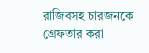রাজিবসহ চারজনকে গ্রেফতার করা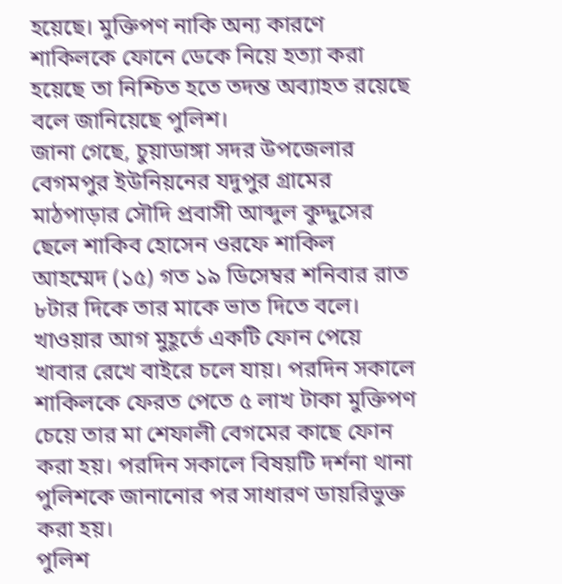হয়েছে। মুক্তিপণ নাকি অন্য কারণে শাকিলকে ফোনে ডেকে নিয়ে হত্যা করা হয়েছে তা নিশ্চিত হতে তদন্ত অব্যাহত রয়েছে বলে জানিয়েছে পুলিশ।
জানা গেছে, চুয়াডাঙ্গা সদর উপজেলার বেগমপুর ইউনিয়নের যদুপুর গ্রামের মাঠপাড়ার সৌদি প্রবাসী আব্দুল কুদ্দুসের ছেলে শাকিব হোসেন ওরফে শাকিল আহম্মেদ (১৫) গত ১৯ ডিসেম্বর শনিবার রাত ৮টার দিকে তার মাকে ভাত দিতে বলে। খাওয়ার আগ মুহূর্তে একটি ফোন পেয়ে খাবার রেখে বাইরে চলে যায়। পরদিন সকালে শাকিলকে ফেরত পেতে ৫ লাখ টাকা মুক্তিপণ চেয়ে তার মা শেফালী বেগমের কাছে ফোন করা হয়। পরদিন সকালে বিষয়টি দর্শনা থানা পুলিশকে জানানোর পর সাধারণ ডায়রিভুক্ত করা হয়।
পুলিশ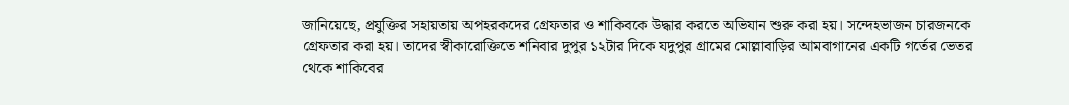জানিয়েছে, প্রযুক্তির সহায়তায় অপহরকদের গ্রেফতার ও শাকিবকে উদ্ধার করতে অভিযান শুরু করা হয়। সন্দেহভাজন চারজনকে গ্রেফতার করা হয়। তাদের স্বীকারোক্তিতে শনিবার দুপুর ১২টার দিকে যদুপুর গ্রামের মোল্লাবাড়ির আমবাগানের একটি গর্তের ভেতর থেকে শাকিবের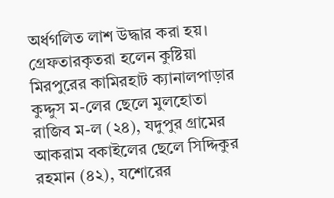অর্ধগলিত লাশ উদ্ধার করা হয়। গ্রেফতারকৃতরা হলেন কুষ্টিয়া মিরপুরের কামিরহাট ক্যানালপাড়ার কুদ্দুস ম-লের ছেলে মুলহোতা রাজিব ম-ল (২৪), যদুপুর গ্রামের আকরাম বকাইলের ছেলে সিদ্দিকুর রহমান (৪২), যশোরের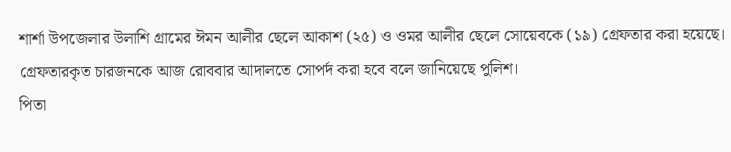শার্শা উপজেলার উলাশি গ্রামের ঈমন আলীর ছেলে আকাশ (২৫) ও ওমর আলীর ছেলে সোয়েবকে (১৯) গ্রেফতার করা হয়েছে। গ্রেফতারকৃত চারজনকে আজ রোববার আদালতে সোপর্দ করা হবে বলে জানিয়েছে পুলিশ।
পিতা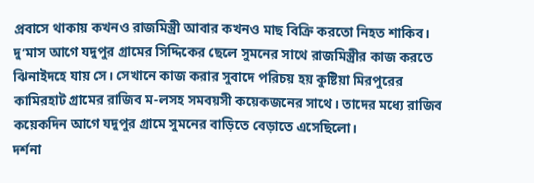প্রবাসে থাকায় কখনও রাজমিস্ত্রী আবার কখনও মাছ বিক্রি করতো নিহত শাকিব। দু’মাস আগে যদুপুর গ্রামের সিদ্দিকের ছেলে সুমনের সাথে রাজমিস্ত্রীর কাজ করতে ঝিনাইদহে যায় সে। সেখানে কাজ করার সুবাদে পরিচয় হয় কুষ্টিয়া মিরপুরের কামিরহাট গ্রামের রাজিব ম-লসহ সমবয়সী কয়েকজনের সাথে। তাদের মধ্যে রাজিব কয়েকদিন আগে যদুপুর গ্রামে সুমনের বাড়িতে বেড়াতে এসেছিলো।
দর্শনা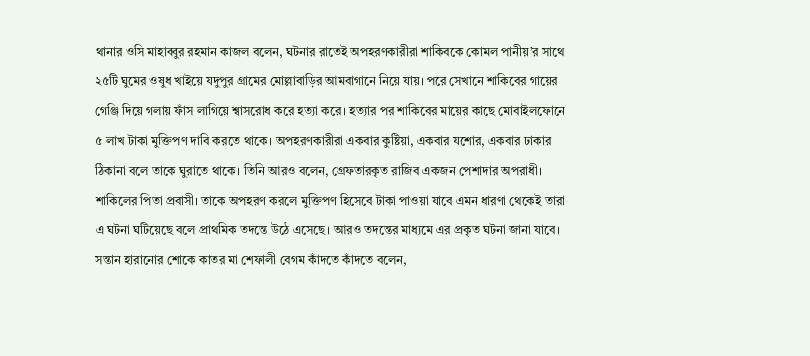থানার ওসি মাহাব্বুর রহমান কাজল বলেন, ঘটনার রাতেই অপহরণকারীরা শাকিবকে কোমল পানীয়’র সাথে ২৫টি ঘুমের ওষুধ খাইয়ে যদুপুর গ্রামের মোল্লাবাড়ির আমবাগানে নিয়ে যায়। পরে সেখানে শাকিবের গায়ের গেঞ্জি দিয়ে গলায় ফাঁস লাগিয়ে শ্বাসরোধ করে হত্যা করে। হত্যার পর শাকিবের মায়ের কাছে মোবাইলফোনে ৫ লাখ টাকা মুক্তিপণ দাবি করতে থাকে। অপহরণকারীরা একবার কুষ্টিয়া, একবার যশোর, একবার ঢাকার ঠিকানা বলে তাকে ঘুরাতে থাকে। তিনি আরও বলেন, গ্রেফতারকৃত রাজিব একজন পেশাদার অপরাধী। শাকিলের পিতা প্রবাসী। তাকে অপহরণ করলে মুক্তিপণ হিসেবে টাকা পাওয়া যাবে এমন ধারণা থেকেই তারা এ ঘটনা ঘটিয়েছে বলে প্রাথমিক তদন্তে উঠে এসেছে। আরও তদন্তের মাধ্যমে এর প্রকৃত ঘটনা জানা যাবে।
সন্তান হারানোর শোকে কাতর মা শেফালী বেগম কাঁদতে কাঁদতে বলেন,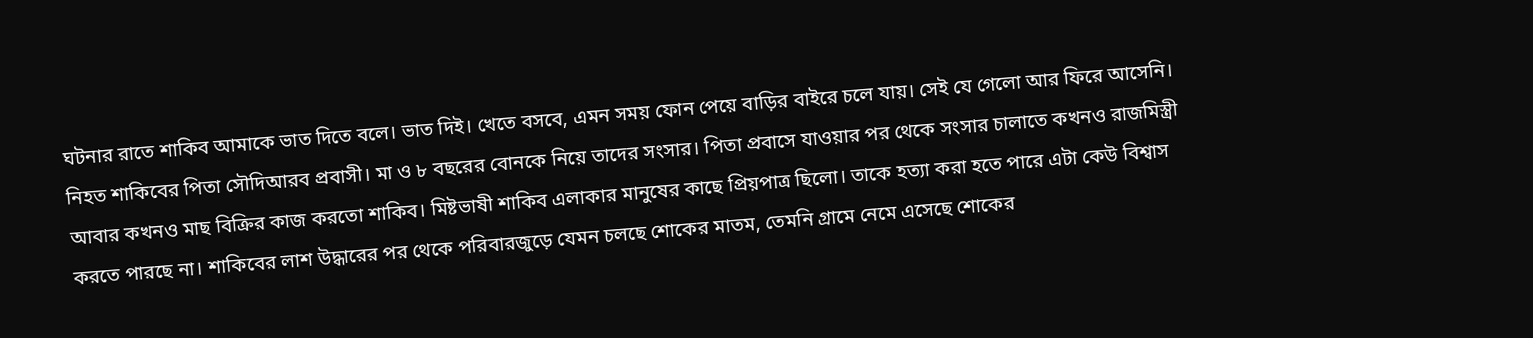ঘটনার রাতে শাকিব আমাকে ভাত দিতে বলে। ভাত দিই। খেতে বসবে, এমন সময় ফোন পেয়ে বাড়ির বাইরে চলে যায়। সেই যে গেলো আর ফিরে আসেনি।
নিহত শাকিবের পিতা সৌদিআরব প্রবাসী। মা ও ৮ বছরের বোনকে নিয়ে তাদের সংসার। পিতা প্রবাসে যাওয়ার পর থেকে সংসার চালাতে কখনও রাজমিস্ত্রী আবার কখনও মাছ বিক্রির কাজ করতো শাকিব। মিষ্টভাষী শাকিব এলাকার মানুষের কাছে প্রিয়পাত্র ছিলো। তাকে হত্যা করা হতে পারে এটা কেউ বিশ্বাস করতে পারছে না। শাকিবের লাশ উদ্ধারের পর থেকে পরিবারজুড়ে যেমন চলছে শোকের মাতম, তেমনি গ্রামে নেমে এসেছে শোকের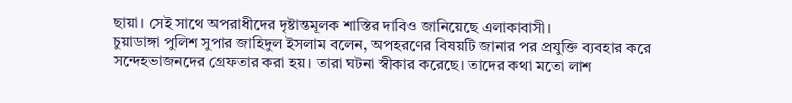ছায়া। সেই সাথে অপরাধীদের দৃষ্টান্তমূলক শাস্তির দাবিও জানিয়েছে এলাকাবাসী।
চুয়াডাঙ্গা পুলিশ সুপার জাহিদুল ইসলাম বলেন, অপহরণের বিষয়টি জানার পর প্রযুক্তি ব্যবহার করে সন্দেহভাজনদের গ্রেফতার করা হয়। তারা ঘটনা স্বীকার করেছে। তাদের কথা মতো লাশ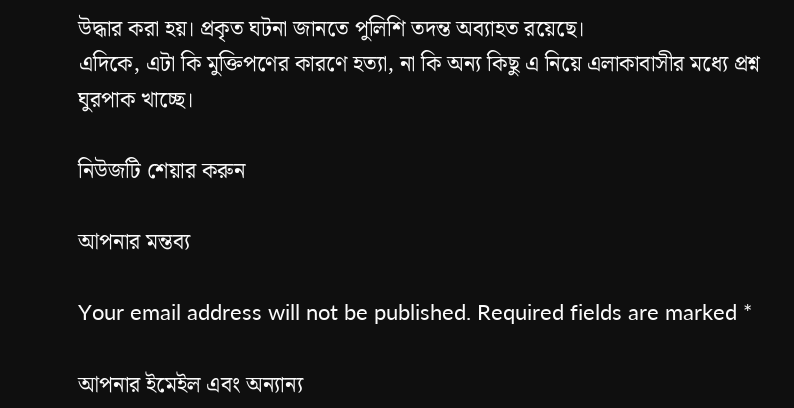উদ্ধার করা হয়। প্রকৃত ঘটনা জানতে পুলিশি তদন্ত অব্যাহত রয়েছে।
এদিকে, এটা কি মুক্তিপণের কারণে হত্যা, না কি অন্য কিছু এ নিয়ে এলাকাবাসীর মধ্যে প্রশ্ন ঘুরপাক খাচ্ছে।

নিউজটি শেয়ার করুন

আপনার মন্তব্য

Your email address will not be published. Required fields are marked *

আপনার ইমেইল এবং অন্যান্য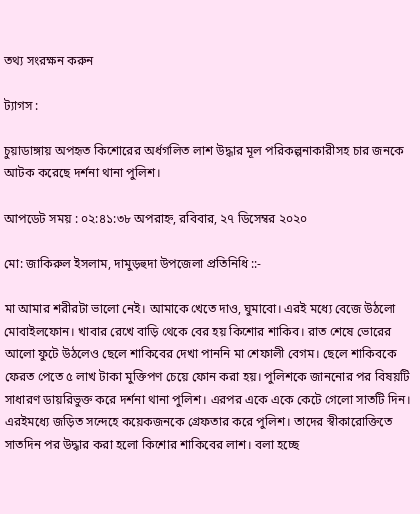তথ্য সংরক্ষন করুন

ট্যাগস :

চুয়াডাঙ্গায় অপহৃত কিশোরের অর্ধগলিত লাশ উদ্ধার মূল পরিকল্পনাকারীসহ চার জনকে আটক করেছে দর্শনা থানা পুলিশ।

আপডেট সময় : ০২:৪১:৩৮ অপরাহ্ন, রবিবার, ২৭ ডিসেম্বর ২০২০

মো: জাকিরুল ইসলাম, দামুড়হুদা উপজেলা প্রতিনিধি ::-

মা আমার শরীরটা ভালো নেই। আমাকে খেতে দাও, ঘুমাবো। এরই মধ্যে বেজে উঠলো মোবাইলফোন। খাবার রেখে বাড়ি থেকে বের হয় কিশোর শাকিব। রাত শেষে ভোরের আলো ফুটে উঠলেও ছেলে শাকিবের দেখা পাননি মা শেফালী বেগম। ছেলে শাকিবকে ফেরত পেতে ৫ লাখ টাকা মুক্তিপণ চেয়ে ফোন করা হয়। পুলিশকে জাননোর পর বিষয়টি সাধারণ ডায়রিভুক্ত করে দর্শনা থানা পুলিশ। এরপর একে একে কেটে গেলো সাতটি দিন। এরইমধ্যে জড়িত সন্দেহে কয়েকজনকে গ্রেফতার করে পুলিশ। তাদের স্বীকারোক্তিতে সাতদিন পর উদ্ধার করা হলো কিশোর শাকিবের লাশ। বলা হচ্ছে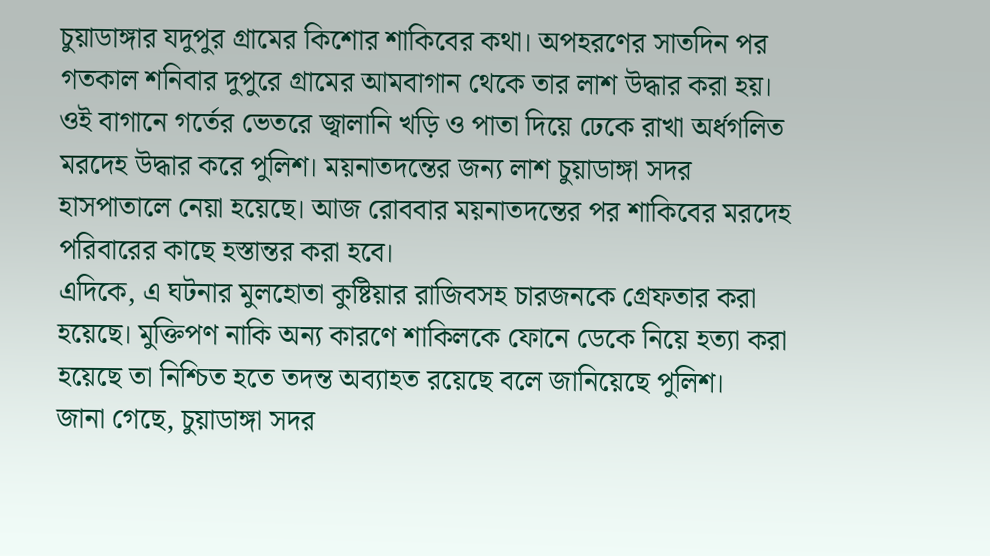চুয়াডাঙ্গার যদুপুর গ্রামের কিশোর শাকিবের কথা। অপহরণের সাতদিন পর গতকাল শনিবার দুপুরে গ্রামের আমবাগান থেকে তার লাশ উদ্ধার করা হয়। ওই বাগানে গর্তের ভেতরে জ্বালানি খড়ি ও পাতা দিয়ে ঢেকে রাখা অর্ধগলিত মরদেহ উদ্ধার করে পুলিশ। ময়নাতদন্তের জন্য লাশ চুয়াডাঙ্গা সদর হাসপাতালে নেয়া হয়েছে। আজ রোববার ময়নাতদন্তের পর শাকিবের মরদেহ পরিবারের কাছে হস্তান্তর করা হবে।
এদিকে, এ ঘটনার মুলহোতা কুষ্টিয়ার রাজিবসহ চারজনকে গ্রেফতার করা হয়েছে। মুক্তিপণ নাকি অন্য কারণে শাকিলকে ফোনে ডেকে নিয়ে হত্যা করা হয়েছে তা নিশ্চিত হতে তদন্ত অব্যাহত রয়েছে বলে জানিয়েছে পুলিশ।
জানা গেছে, চুয়াডাঙ্গা সদর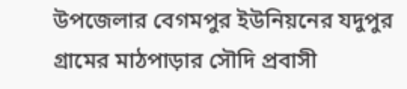উপজেলার বেগমপুর ইউনিয়নের যদুপুর গ্রামের মাঠপাড়ার সৌদি প্রবাসী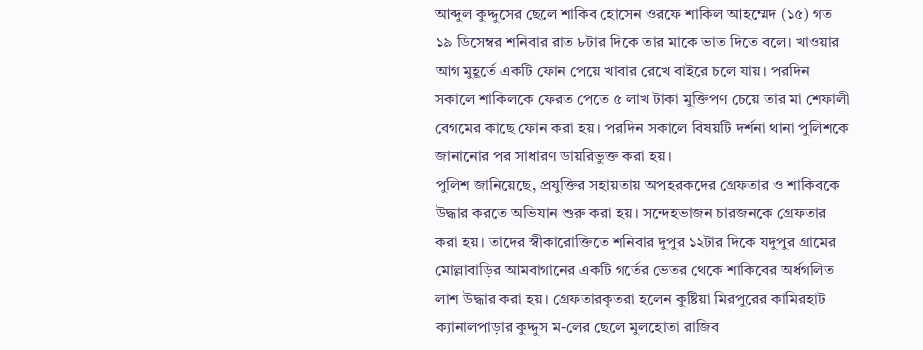আব্দুল কুদ্দুসের ছেলে শাকিব হোসেন ওরফে শাকিল আহম্মেদ (১৫) গত ১৯ ডিসেম্বর শনিবার রাত ৮টার দিকে তার মাকে ভাত দিতে বলে। খাওয়ার আগ মুহূর্তে একটি ফোন পেয়ে খাবার রেখে বাইরে চলে যায়। পরদিন সকালে শাকিলকে ফেরত পেতে ৫ লাখ টাকা মুক্তিপণ চেয়ে তার মা শেফালী বেগমের কাছে ফোন করা হয়। পরদিন সকালে বিষয়টি দর্শনা থানা পুলিশকে জানানোর পর সাধারণ ডায়রিভুক্ত করা হয়।
পুলিশ জানিয়েছে, প্রযুক্তির সহায়তায় অপহরকদের গ্রেফতার ও শাকিবকে উদ্ধার করতে অভিযান শুরু করা হয়। সন্দেহভাজন চারজনকে গ্রেফতার করা হয়। তাদের স্বীকারোক্তিতে শনিবার দুপুর ১২টার দিকে যদুপুর গ্রামের মোল্লাবাড়ির আমবাগানের একটি গর্তের ভেতর থেকে শাকিবের অর্ধগলিত লাশ উদ্ধার করা হয়। গ্রেফতারকৃতরা হলেন কুষ্টিয়া মিরপুরের কামিরহাট ক্যানালপাড়ার কুদ্দুস ম-লের ছেলে মুলহোতা রাজিব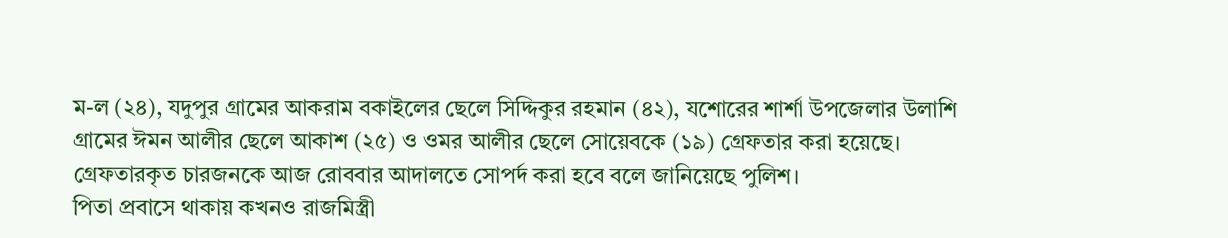ম-ল (২৪), যদুপুর গ্রামের আকরাম বকাইলের ছেলে সিদ্দিকুর রহমান (৪২), যশোরের শার্শা উপজেলার উলাশি গ্রামের ঈমন আলীর ছেলে আকাশ (২৫) ও ওমর আলীর ছেলে সোয়েবকে (১৯) গ্রেফতার করা হয়েছে। গ্রেফতারকৃত চারজনকে আজ রোববার আদালতে সোপর্দ করা হবে বলে জানিয়েছে পুলিশ।
পিতা প্রবাসে থাকায় কখনও রাজমিস্ত্রী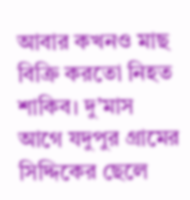আবার কখনও মাছ বিক্রি করতো নিহত শাকিব। দু’মাস আগে যদুপুর গ্রামের সিদ্দিকের ছেলে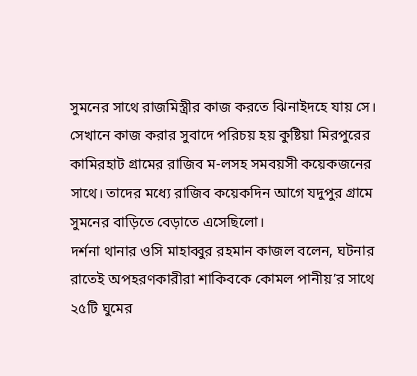সুমনের সাথে রাজমিস্ত্রীর কাজ করতে ঝিনাইদহে যায় সে। সেখানে কাজ করার সুবাদে পরিচয় হয় কুষ্টিয়া মিরপুরের কামিরহাট গ্রামের রাজিব ম-লসহ সমবয়সী কয়েকজনের সাথে। তাদের মধ্যে রাজিব কয়েকদিন আগে যদুপুর গ্রামে সুমনের বাড়িতে বেড়াতে এসেছিলো।
দর্শনা থানার ওসি মাহাব্বুর রহমান কাজল বলেন, ঘটনার রাতেই অপহরণকারীরা শাকিবকে কোমল পানীয়’র সাথে ২৫টি ঘুমের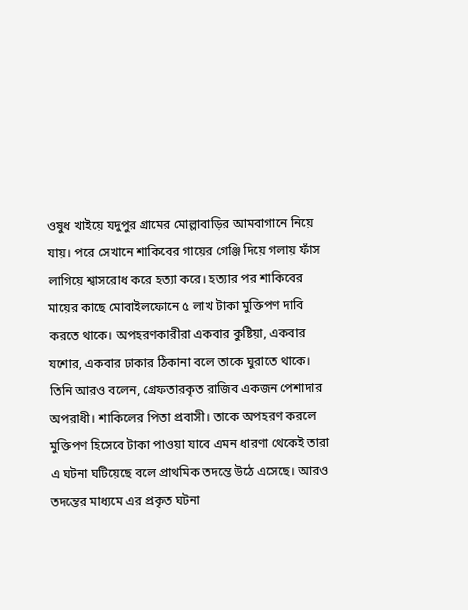ওষুধ খাইয়ে যদুপুর গ্রামের মোল্লাবাড়ির আমবাগানে নিয়ে যায়। পরে সেখানে শাকিবের গায়ের গেঞ্জি দিয়ে গলায় ফাঁস লাগিয়ে শ্বাসরোধ করে হত্যা করে। হত্যার পর শাকিবের মায়ের কাছে মোবাইলফোনে ৫ লাখ টাকা মুক্তিপণ দাবি করতে থাকে। অপহরণকারীরা একবার কুষ্টিয়া, একবার যশোর, একবার ঢাকার ঠিকানা বলে তাকে ঘুরাতে থাকে। তিনি আরও বলেন, গ্রেফতারকৃত রাজিব একজন পেশাদার অপরাধী। শাকিলের পিতা প্রবাসী। তাকে অপহরণ করলে মুক্তিপণ হিসেবে টাকা পাওয়া যাবে এমন ধারণা থেকেই তারা এ ঘটনা ঘটিয়েছে বলে প্রাথমিক তদন্তে উঠে এসেছে। আরও তদন্তের মাধ্যমে এর প্রকৃত ঘটনা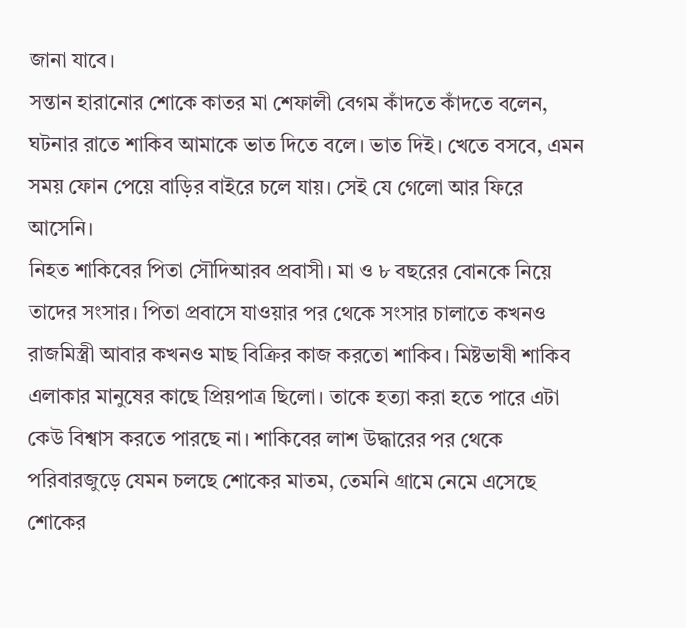জানা যাবে।
সন্তান হারানোর শোকে কাতর মা শেফালী বেগম কাঁদতে কাঁদতে বলেন, ঘটনার রাতে শাকিব আমাকে ভাত দিতে বলে। ভাত দিই। খেতে বসবে, এমন সময় ফোন পেয়ে বাড়ির বাইরে চলে যায়। সেই যে গেলো আর ফিরে আসেনি।
নিহত শাকিবের পিতা সৌদিআরব প্রবাসী। মা ও ৮ বছরের বোনকে নিয়ে তাদের সংসার। পিতা প্রবাসে যাওয়ার পর থেকে সংসার চালাতে কখনও রাজমিস্ত্রী আবার কখনও মাছ বিক্রির কাজ করতো শাকিব। মিষ্টভাষী শাকিব এলাকার মানুষের কাছে প্রিয়পাত্র ছিলো। তাকে হত্যা করা হতে পারে এটা কেউ বিশ্বাস করতে পারছে না। শাকিবের লাশ উদ্ধারের পর থেকে পরিবারজুড়ে যেমন চলছে শোকের মাতম, তেমনি গ্রামে নেমে এসেছে শোকের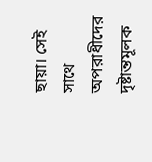ছায়া। সেই সাথে অপরাধীদের দৃষ্টান্তমূলক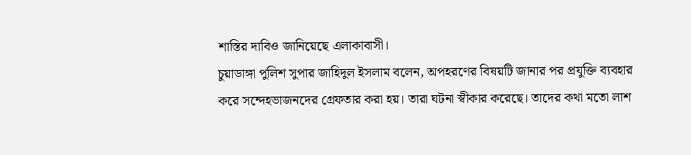শাস্তির দাবিও জানিয়েছে এলাকাবাসী।
চুয়াডাঙ্গা পুলিশ সুপার জাহিদুল ইসলাম বলেন, অপহরণের বিষয়টি জানার পর প্রযুক্তি ব্যবহার করে সন্দেহভাজনদের গ্রেফতার করা হয়। তারা ঘটনা স্বীকার করেছে। তাদের কথা মতো লাশ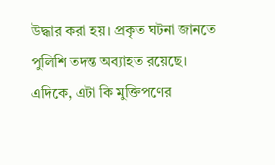উদ্ধার করা হয়। প্রকৃত ঘটনা জানতে পুলিশি তদন্ত অব্যাহত রয়েছে।
এদিকে, এটা কি মুক্তিপণের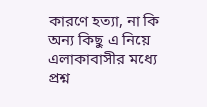কারণে হত্যা, না কি অন্য কিছু এ নিয়ে এলাকাবাসীর মধ্যে প্রশ্ন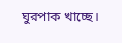ঘুরপাক খাচ্ছে।